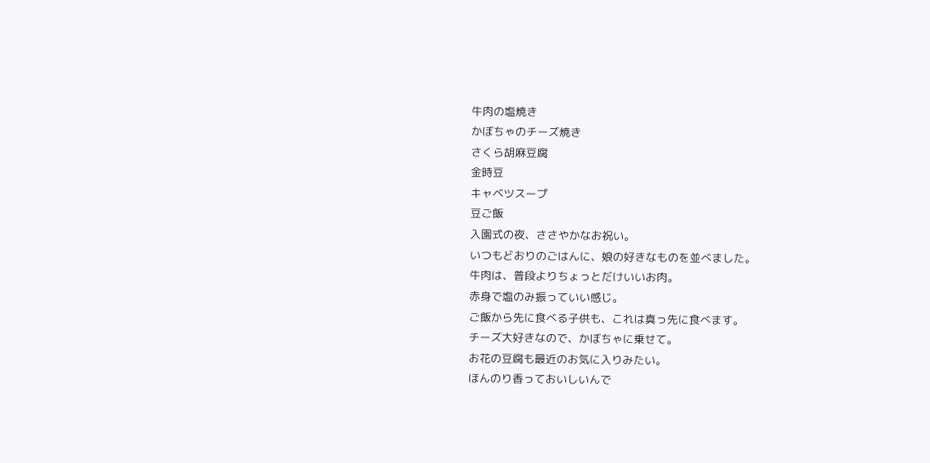牛肉の塩焼き
かぼちゃのチーズ焼き
さくら胡麻豆腐
金時豆
キャベツスープ
豆ご飯
入園式の夜、ささやかなお祝い。
いつもどおりのごはんに、娘の好きなものを並べました。
牛肉は、普段よりちょっとだけいいお肉。
赤身で塩のみ振っていい感じ。
ご飯から先に食べる子供も、これは真っ先に食べます。
チーズ大好きなので、かぼちゃに乗せて。
お花の豆腐も最近のお気に入りみたい。
ほんのり香っておいしいんで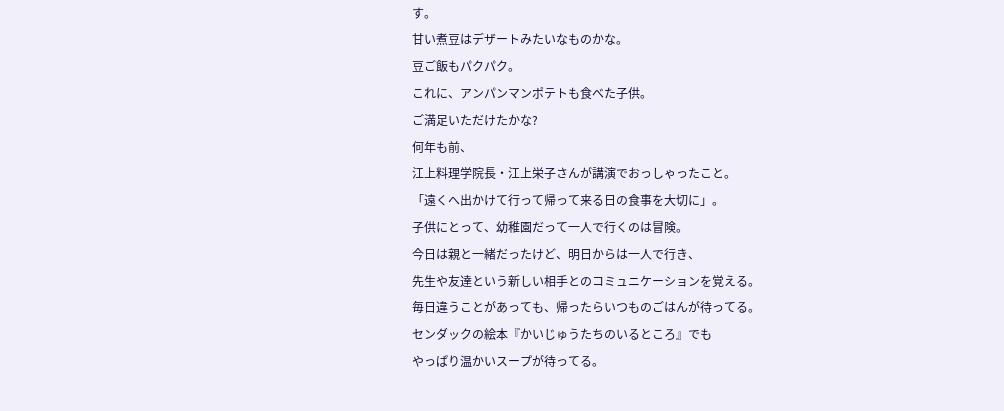す。
甘い煮豆はデザートみたいなものかな。
豆ご飯もパクパク。
これに、アンパンマンポテトも食べた子供。
ご満足いただけたかな?
何年も前、
江上料理学院長・江上栄子さんが講演でおっしゃったこと。
「遠くへ出かけて行って帰って来る日の食事を大切に」。
子供にとって、幼稚園だって一人で行くのは冒険。
今日は親と一緒だったけど、明日からは一人で行き、
先生や友達という新しい相手とのコミュニケーションを覚える。
毎日違うことがあっても、帰ったらいつものごはんが待ってる。
センダックの絵本『かいじゅうたちのいるところ』でも
やっぱり温かいスープが待ってる。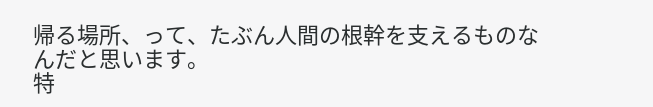帰る場所、って、たぶん人間の根幹を支えるものなんだと思います。
特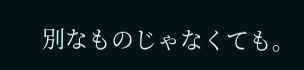別なものじゃなくても。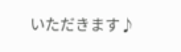いただきます♪